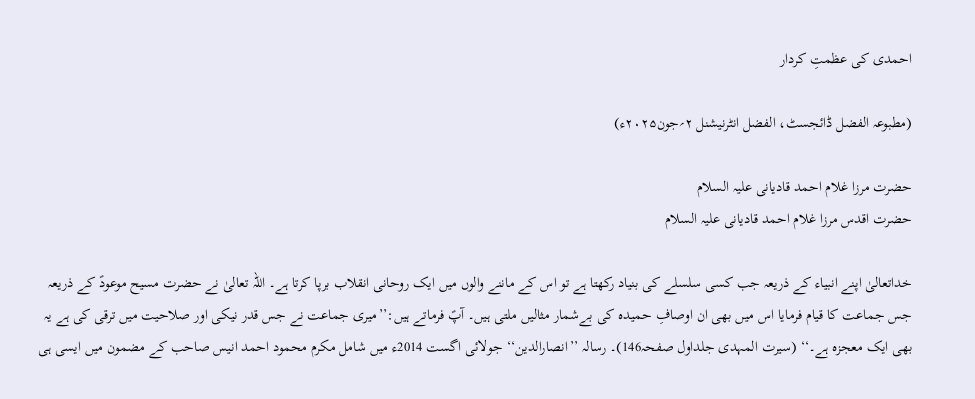احمدی کی عظمتِ کردار

(مطبوعہ الفضل ڈائجسٹ، الفضل انٹرنیشنل ۲؍جون۲۰۲۵ء)

حضرت مرزا غلام احمد قادیانی علیہ السلام
حضرت اقدس مرزا غلام احمد قادیانی علیہ السلام

خداتعالیٰ اپنے انبیاء کے ذریعہ جب کسی سلسلے کی بنیاد رکھتا ہے تو اس کے ماننے والوں میں ایک روحانی انقلاب برپا کرتا ہے۔ اللہ تعالیٰ نے حضرت مسیح موعودؑ کے ذریعہ جس جماعت کا قیام فرمایا اس میں بھی ان اوصافِ حمیدہ کی بےشمار مثالیں ملتی ہیں۔ آپؑ فرماتے ہیں:’’میری جماعت نے جس قدر نیکی اور صلاحیت میں ترقی کی ہے یہ بھی ایک معجزہ ہے۔‘‘ (سیرت المہدی جلداول صفحہ146)۔ رسالہ ’’انصارالدین‘‘ جولائی اگست 2014ء میں شامل مکرم محمود احمد انیس صاحب کے مضمون میں ایسی ہی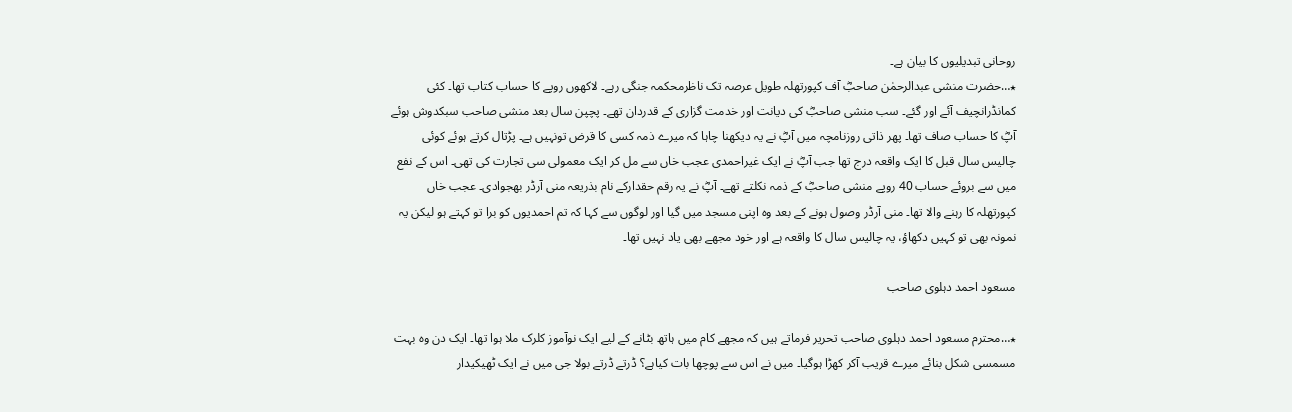روحانی تبدیلیوں کا بیان ہے۔
٭…حضرت منشی عبدالرحمٰن صاحبؓ آف کپورتھلہ طویل عرصہ تک ناظرمحکمہ جنگی رہے۔ لاکھوں روپے کا حساب کتاب تھا۔ کئی کمانڈرانچیف آئے اور گئے۔ سب منشی صاحبؓ کی دیانت اور خدمت گزاری کے قدردان تھے۔ پچپن سال بعد منشی صاحب سبکدوش ہوئے آپؓ کا حساب صاف تھا۔ پھر ذاتی روزنامچہ میں آپؓ نے یہ دیکھنا چاہا کہ میرے ذمہ کسی کا قرض تونہیں ہے۔ پڑتال کرتے ہوئے کوئی چالیس سال قبل کا ایک واقعہ درج تھا جب آپؓ نے ایک غیراحمدی عجب خاں سے مل کر ایک معمولی سی تجارت کی تھی۔ اس کے نفع میں سے بروئے حساب 40 روپے منشی صاحبؓ کے ذمہ نکلتے تھے۔ آپؓ نے یہ رقم حقدارکے نام بذریعہ منی آرڈر بھجوادی۔ عجب خاں کپورتھلہ کا رہنے والا تھا۔ منی آرڈر وصول ہونے کے بعد وہ اپنی مسجد میں گیا اور لوگوں سے کہا کہ تم احمدیوں کو برا تو کہتے ہو لیکن یہ نمونہ بھی تو کہیں دکھاؤ، یہ چالیس سال کا واقعہ ہے اور خود مجھے بھی یاد نہیں تھا۔

مسعود احمد دہلوی صاحب

٭…محترم مسعود احمد دہلوی صاحب تحریر فرماتے ہیں کہ مجھے کام میں ہاتھ بٹانے کے لیے ایک نوآموز کلرک ملا ہوا تھا۔ ایک دن وہ بہت مسمسی شکل بنائے میرے قریب آکر کھڑا ہوگیا۔ میں نے اس سے پوچھا بات کیاہے؟ ڈرتے ڈرتے بولا جی میں نے ایک ٹھیکیدار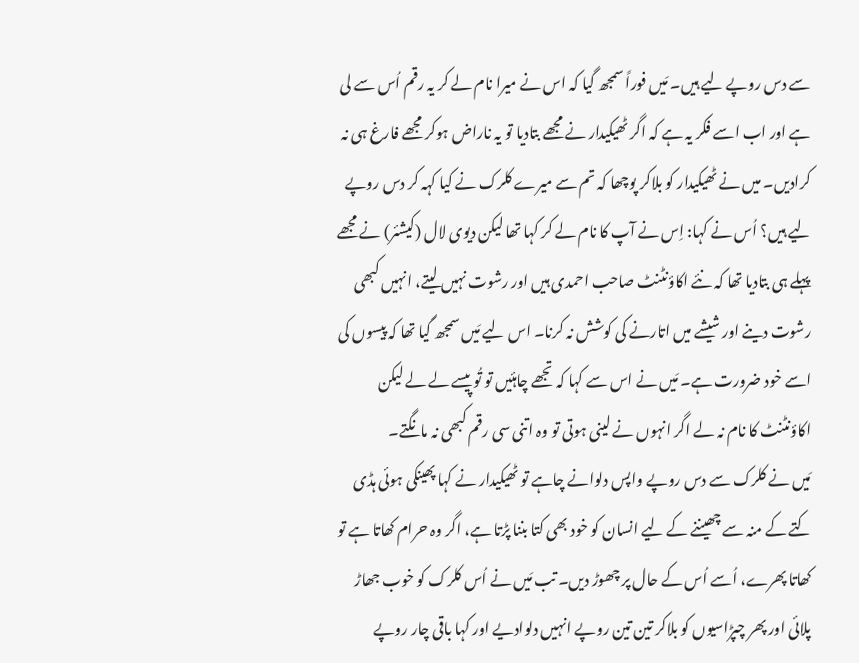سے دس روپے لیے ہیں۔ مَیں فوراً سمجھ گیا کہ اس نے میرا نام لے کر یہ رقم اُس سے لی ہے اور اب اسے فکر یہ ہے کہ اگر ٹھیکیدار نے مجھے بتادیا تو یہ ناراض ہوکر مجھے فارغ ہی نہ کرادیں۔ میں نے ٹھیکیدار کو بلاکر پوچھا کہ تم سے میرے کلرک نے کیا کہہ کر دس روپے لیے ہیں؟ اُس نے کہا: اِس نے آپ کا نام لے کر کہا تھا لیکن دیوی لال (کیشئر) نے مجھے پہلے ہی بتادیا تھا کہ نئے اکاؤنٹنٹ صاحب احمدی ہیں اور رشوت نہیں لیتے، انہیں کبھی رشوت دینے اور شیشے میں اتارنے کی کوشش نہ کرنا۔ اس لیے مَیں سمجھ گیا تھا کہ پیسوں کی اسے خود ضرورت ہے۔ مَیں نے اس سے کہا کہ تجھے چاہئیں تو تُو پیسے لے لے لیکن اکاؤنٹنٹ کا نام نہ لے اگر انہوں نے لینی ہوتی تو وہ اتنی سی رقم کبھی نہ مانگتے۔
مَیں نے کلرک سے دس روپے واپس دلوانے چاہے تو ٹھیکیدار نے کہا پھینکی ہوئی ہڈی کتے کے منہ سے چھیننے کے لیے انسان کو خود بھی کتا بننا پڑتا ہے، اگر وہ حرام کھاتا ہے تو کھاتا پھرے، اُسے اُس کے حال پر چھوڑ دیں۔ تب مَیں نے اُس کلرک کو خوب جھاڑ پلائی اور پھر چپڑاسیوں کو بلاکر تین تین روپے انہیں دلوادیے اور کہا باقی چار روپے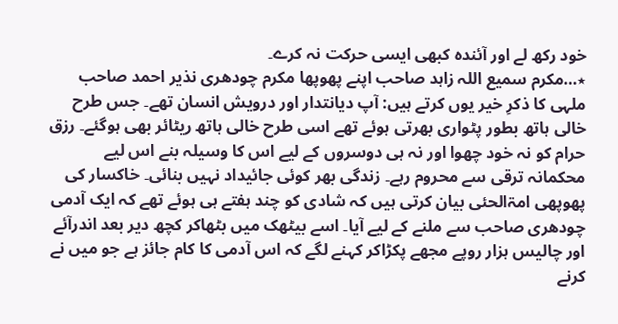خود رکھ لے اور آئندہ کبھی ایسی حرکت نہ کرے۔
٭…مکرم سمیع اللہ زاہد صاحب اپنے پھوپھا مکرم چودھری نذیر احمد صاحب ملہی کا ذکرِ خیر یوں کرتے ہیں: آپ دیانتدار اور درویش انسان تھے۔ جس طرح خالی ہاتھ بطور پٹواری بھرتی ہوئے تھے اسی طرح خالی ہاتھ ریٹائر بھی ہوگئے۔ رزق حرام کو نہ خود چھوا اور نہ ہی دوسروں کے لیے اس کا وسیلہ بنے اس لیے محکمانہ ترقی سے محروم رہے۔ زندگی بھر کوئی جائیداد نہیں بنائی۔ خاکسار کی پھوپھی امۃالحئی بیان کرتی ہیں کہ شادی کو چند ہفتے ہی ہوئے تھے کہ ایک آدمی چودھری صاحب سے ملنے کے لیے آیا۔ اسے بیٹھک میں بٹھاکر کچھ دیر بعد اندرآئے اور چالیس ہزار روپے مجھے پکڑاکر کہنے لگے کہ اس آدمی کا کام جائز ہے جو میں نے کرنے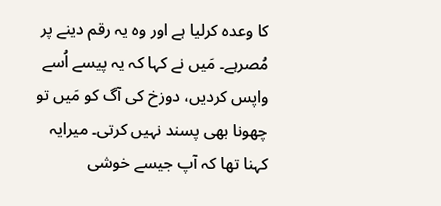کا وعدہ کرلیا ہے اور وہ یہ رقم دینے پر مُصرہے۔ مَیں نے کہا کہ یہ پیسے اُسے واپس کردیں، دوزخ کی آگ کو مَیں تو چھونا بھی پسند نہیں کرتی۔ میرایہ کہنا تھا کہ آپ جیسے خوشی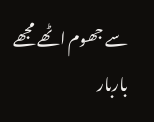سے جھوم اٹھے مجھے باربار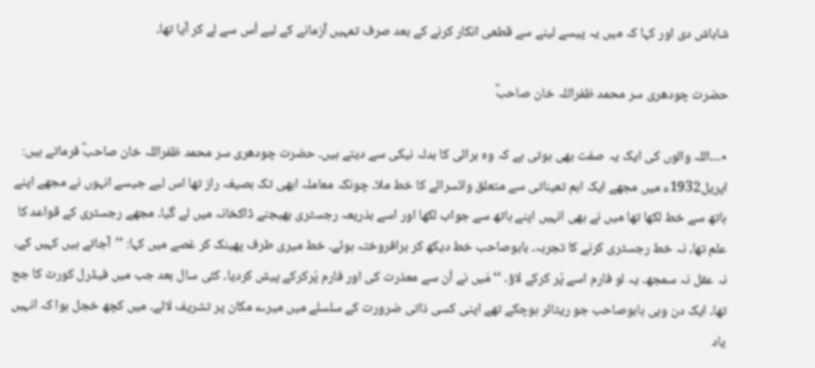شاباش دی اور کہا کہ میں یہ پیسے لینے سے قطعی انکار کرنے کے بعد صرف تمہیں آزمانے کے لیے اُس سے لے کر آیا تھا۔

حضرت چودھری سر محمد ظفراللہ خان صاحبؓ

٭…اللہ والوں کی ایک یہ صفت بھی ہوتی ہے کہ وہ برائی کا بدلہ نیکی سے دیتے ہیں۔ حضرت چودھری سر محمد ظفراللہ خان صاحبؓ فرماتے ہیں: اپریل1932ء میں مجھے ایک اہم تعیناتی سے متعلق وائسرائے کا خط ملا۔ چونکہ معاملہ ابھی تک بصیغہ راز تھا اس لیے جیسے انہوں نے مجھے اپنے ہاتھ سے خط لکھا تھا میں نے بھی انہیں اپنے ہاتھ سے جواب لکھا اور اسے بذریعہ رجسٹری بھیجنے ڈاکخانہ میں لے گیا۔ مجھے رجسٹری کے قواعد کا علم تھا، نہ خط رجسٹری کرنے کا تجربہ۔ بابوصاحب خط دیکھ کر برافروختہ ہوئے۔ خط میری طرف پھینک کر غصے میں کہا: ’’آجاتے ہیں کہیں کے، نہ عقل نہ سمجھ۔ یہ لو فارم اسے پُر کرکے لاؤ۔ ‘‘ مَیں نے اُن سے معذرت کی اور فارم پُرکرکے پیش کردیا۔ کئی سال بعد جب میں فیڈرل کورٹ کا جج تھا۔ ایک دن وہی بابوصاحب جو ریٹائر ہوچکے تھے اپنی کسی ذاتی ضرورت کے سلسلے میں میرے مکان پر تشریف لائے۔ میں کچھ خجل ہوا کہ انہیں یاد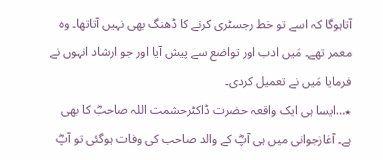آتاہوگا کہ اسے تو خط رجسٹری کرنے کا ڈھنگ بھی نہیں آتاتھا۔ وہ معمر تھے۔ مَیں ادب اور تواضع سے پیش آیا اور جو ارشاد انہوں نے فرمایا مَیں نے تعمیل کردی۔
٭…ایسا ہی ایک واقعہ حضرت ڈاکٹرحشمت اللہ صاحبؓ کا بھی ہے۔ آغازجوانی میں ہی آپؓ کے والد صاحب کی وفات ہوگئی تو آپؓ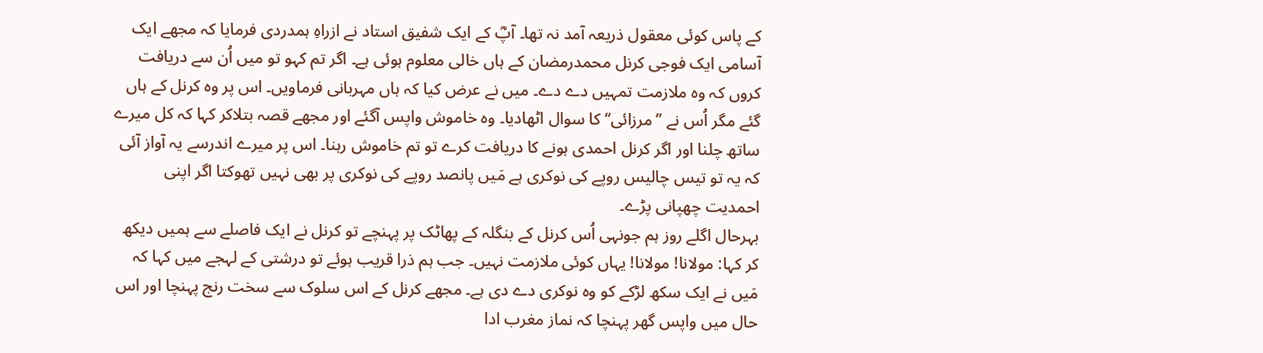کے پاس کوئی معقول ذریعہ آمد نہ تھا۔ آپؓ کے ایک شفیق استاد نے ازراہِ ہمدردی فرمایا کہ مجھے ایک آسامی ایک فوجی کرنل محمدرمضان کے ہاں خالی معلوم ہوئی ہے۔ اگر تم کہو تو میں اُن سے دریافت کروں کہ وہ ملازمت تمہیں دے دے۔ میں نے عرض کیا کہ ہاں مہربانی فرماویں۔ اس پر وہ کرنل کے ہاں گئے مگر اُس نے ’’مرزائی‘‘ کا سوال اٹھادیا۔ وہ خاموش واپس آگئے اور مجھے قصہ بتلاکر کہا کہ کل میرے ساتھ چلنا اور اگر کرنل احمدی ہونے کا دریافت کرے تو تم خاموش رہنا۔ اس پر میرے اندرسے یہ آواز آئی کہ یہ تو تیس چالیس روپے کی نوکری ہے مَیں پانصد روپے کی نوکری پر بھی نہیں تھوکتا اگر اپنی احمدیت چھپانی پڑے۔
بہرحال اگلے روز ہم جونہی اُس کرنل کے بنگلہ کے پھاٹک پر پہنچے تو کرنل نے ایک فاصلے سے ہمیں دیکھ کر کہا: مولانا! مولانا! یہاں کوئی ملازمت نہیں۔ جب ہم ذرا قریب ہوئے تو درشتی کے لہجے میں کہا کہ مَیں نے ایک سکھ لڑکے کو وہ نوکری دے دی ہے۔ مجھے کرنل کے اس سلوک سے سخت رنج پہنچا اور اس حال میں واپس گھر پہنچا کہ نماز مغرب ادا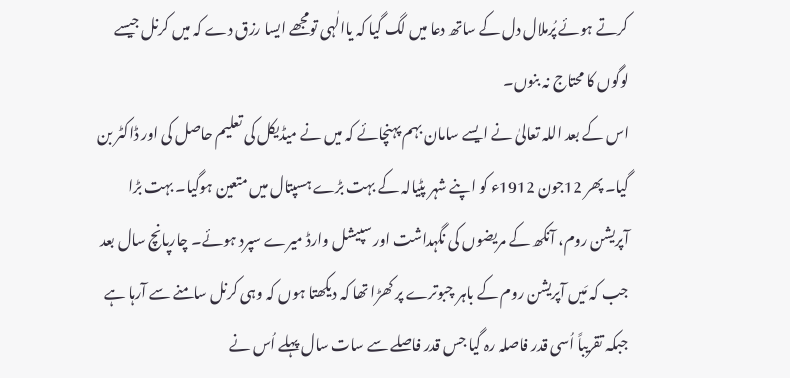کرتے ہوئے پُرملال دل کے ساتھ دعا میں لگ گیا کہ یاالٰہی تومجھے ایسا رزق دے کہ میں کرنل جیسے لوگوں کا محتاج نہ بنوں۔
اس کے بعد اللہ تعالیٰ نے ایسے سامان بہم پہنچائے کہ میں نے میڈیکل کی تعلیم حاصل کی اور ڈاکٹر بن گیا۔ پھر 12جون 1912ء کو اپنے شہر پٹیالہ کے بہت بڑے ہسپتال میں متعین ہوگیا۔ بہت بڑا آپریشن روم، آنکھ کے مریضوں کی نگہداشت اور سپیشل وارڈ میرے سپرد ہوئے۔ چارپانچ سال بعد جب کہ مَیں آپریشن روم کے باہر چبوترے پر کھڑا تھا کہ دیکھتا ہوں کہ وہی کرنل سامنے سے آرہا ہے جبکہ تقریباً اُسی قدر فاصلہ رہ گیا جس قدر فاصلے سے سات سال پہلے اُس نے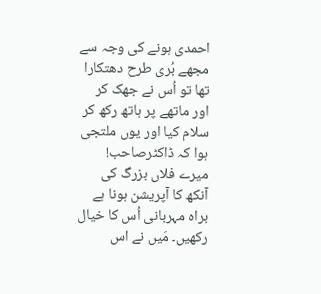احمدی ہونے کی وجہ سے مجھے بُری طرح دھتکارا تھا تو اُس نے جھک کر اور ماتھے پر ہاتھ رکھ کر سلام کیا اور یوں ملتجی ہوا کہ ڈاکٹرصاحب! میرے فلاں بزرگ کی آنکھ کا آپریشن ہونا ہے براہ مہربانی اُس کا خیال رکھیں۔ مَیں نے اس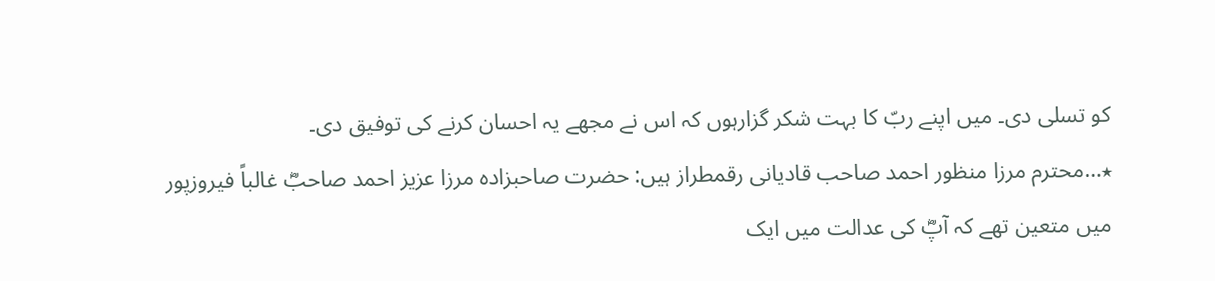کو تسلی دی۔ میں اپنے ربّ کا بہت شکر گزارہوں کہ اس نے مجھے یہ احسان کرنے کی توفیق دی۔
٭…محترم مرزا منظور احمد صاحب قادیانی رقمطراز ہیں: حضرت صاحبزادہ مرزا عزیز احمد صاحبؓ غالباً فیروزپور میں متعین تھے کہ آپؓ کی عدالت میں ایک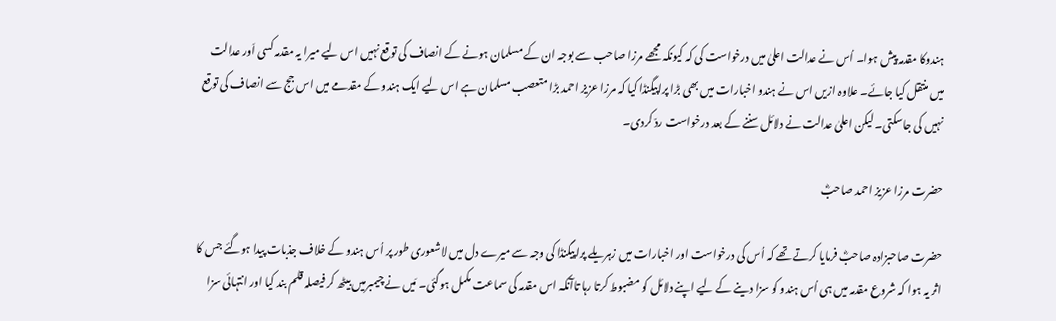ہندوکا مقدمہ پیش ہوا۔ اُس نے عدالت اعلیٰ میں درخواست کی کہ کیونکہ مجھے مرزا صاحب سے بوجہ ان کے مسلمان ہونے کے انصاف کی توقع نہیں اس لیے میرا یہ مقدمہ کسی اَور عدالت میں منتقل کیا جائے۔ علاوہ ازیں اس نے ہندو اخبارات میں بھی بڑا پراپیگنڈا کیا کہ مرزا عزیز احمد بڑا متعصب مسلمان ہے اس لیے ایک ہندو کے مقدمے میں اس جج سے انصاف کی توقع نہیں کی جاسکتی۔ لیکن اعلیٰ عدالت نے دلائل سننے کے بعد درخواست ردّ کردی۔

حضرت مرزا عزیز احمد صاحبؓ

حضرت صاحبزادہ صاحبؓ فرمایا کرتے تھے کہ اُس کی درخواست اور اخبارات میں زہریلے پراپیگنڈا کی وجہ سے میرے دل میں لاشعوری طور پر اُس ہندو کے خلاف جذبات پیدا ہوگئے جس کا اثر یہ ہوا کہ شروع مقدمہ میں ہی اُس ہندو کو سزا دینے کے لیے اپنے دلائل کو مضبوط کرتا رہا تاآنکہ اس مقدمہ کی سماعت مکمل ہوگئی۔ مَیں نے چیمبرمیں بیٹھ کر فیصلہ قلم بند کیا اور انتہائی سزا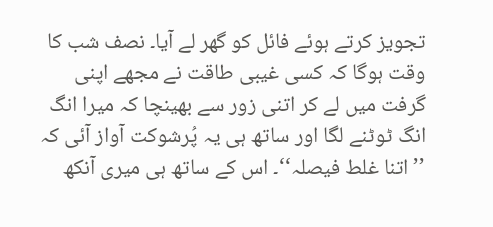تجویز کرتے ہوئے فائل کو گھر لے آیا۔ نصف شب کا وقت ہوگا کہ کسی غیبی طاقت نے مجھے اپنی گرفت میں لے کر اتنی زور سے بھینچا کہ میرا انگ انگ ٹوٹنے لگا اور ساتھ ہی یہ پُرشوکت آواز آئی کہ ’’اتنا غلط فیصلہ‘‘۔ اس کے ساتھ ہی میری آنکھ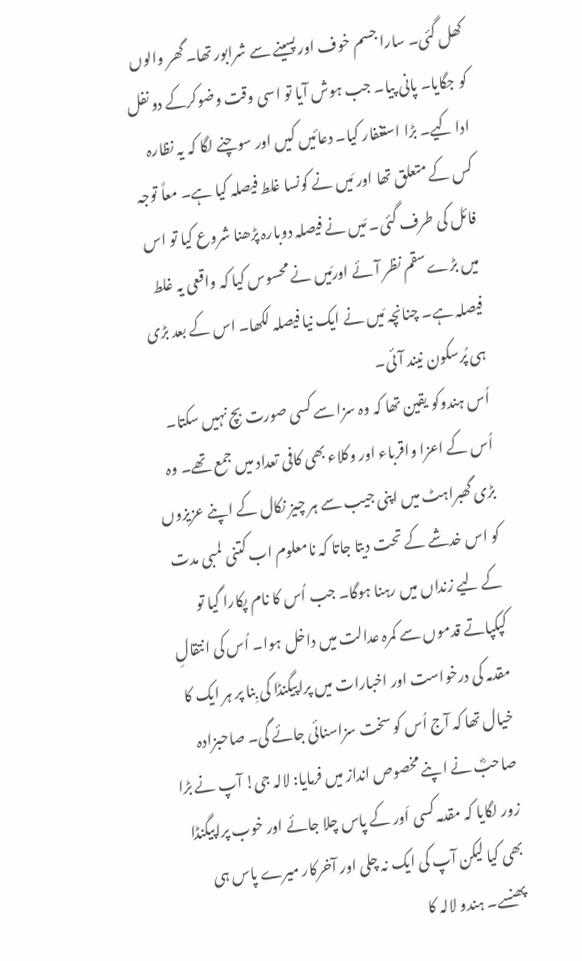کھل گئی۔ سارا جسم خوف اور پسینے سے شرابور تھا۔ گھر والوں کو جگایا۔ پانی پیا۔ جب ہوش آیا تو اسی وقت وضوکرکے دو نفل ادا کیے۔ بڑا استغفار کیا۔ دعائیں کیں اور سوچنے لگا کہ یہ نظارہ کس کے متعلق تھا اور مَیں نے کونسا غلط فیصلہ کیا ہے۔ معاً توجہ فائل کی طرف گئی۔ مَیں نے فیصلہ دوبارہ پڑھنا شروع کیا تو اس میں بڑے سقم نظر آئے اورمَیں نے محسوس کیا کہ واقعی یہ غلط فیصلہ ہے۔ چنانچہ مَیں نے ایک نیا فیصلہ لکھا۔ اس کے بعد بڑی ہی پُرسکون نیند آئی۔
اُس ہندوکو یقین تھا کہ وہ سزا سے کسی صورت بچ نہیں سکتا۔ اُس کے اعزا واقرباء اور وکلاء بھی کافی تعداد میں جمع تھے۔ وہ بڑی گھبراہٹ میں اپنی جیب سے ہر چیز نکال کے اپنے عزیزوں کو اس خدشے کے تحت دیتا جاتا کہ نامعلوم اب کتنی لمبی مدت کے لیے زنداں میں رہنا ہوگا۔ جب اُس کا نام پکارا گیا تو کپکپاتے قدموں سے کمرہ عدالت میں داخل ہوا۔ اُس کی انتقالِ مقدمہ کی درخواست اور اخبارات میں پراپیگنڈا کی بِنا پر ہر ایک کا خیال تھا کہ آج اُس کو سخت سزاسنائی جائے گی۔ صاحبزادہ صاحبؓ نے اپنے مخصوص انداز میں فرمایا: لالہ جی! آپ نے بڑا زور لگایا کہ مقدمہ کسی اَور کے پاس چلا جائے اور خوب پراپیگنڈا بھی کیا لیکن آپ کی ایک نہ چلی اور آخرکار میرے پاس ہی پھنسے۔ ہندو لالہ کا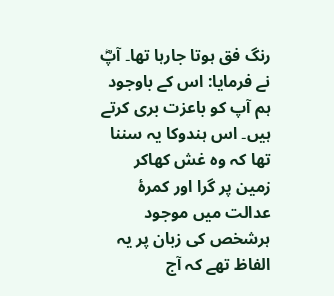رنگ فق ہوتا جارہا تھا۔ آپؓ نے فرمایا: اس کے باوجود ہم آپ کو باعزت بری کرتے ہیں۔ اس ہندوکا یہ سننا تھا کہ وہ غش کھاکر زمین پر گرا اور کمرۂ عدالت میں موجود ہرشخص کی زبان پر یہ الفاظ تھے کہ آج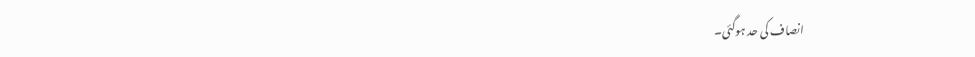انصاف کی حد ہوگئی۔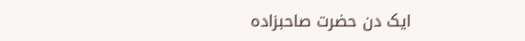ایک دن حضرت صاحبزادہ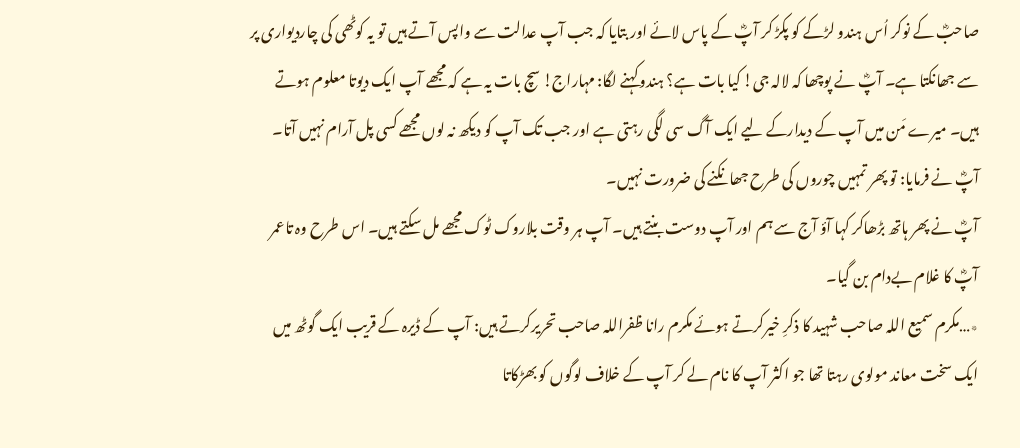صاحبؓ کے نوکر اُس ہندو لڑکے کو پکڑ کر آپؓ کے پاس لائے اور بتایا کہ جب آپ عدالت سے واپس آتے ہیں تو یہ کوٹھی کی چاردیواری پر سے جھانکتا ہے۔ آپؓ نے پوچھا کہ لالہ جی! کیا بات ہے؟ ہندوکہنے لگا: مہاراج! سچ بات یہ ہے کہ مجھے آپ ایک دیوتا معلوم ہوتے ہیں۔ میرے مَن میں آپ کے دیدارکے لیے ایک آگ سی لگی رہتی ہے اور جب تک آپ کو دیکھ نہ لوں مجھے کسی پل آرام نہیں آتا۔ آپؓ نے فرمایا: تو پھر تمہیں چوروں کی طرح جھانکنے کی ضرورت نہیں۔
آپؓ نے پھر ہاتھ بڑھاکر کہا آؤ آج سے ہم اور آپ دوست بنتے ہیں۔ آپ ہر وقت بلاروک ٹوک مجھے مل سکتے ہیں۔ اس طرح وہ تاعمر آپؓ کا غلام بےدام بن گیا۔
٭…مکرم سمیع اللہ صاحب شہید کا ذکرِ خیرکرتے ہوئے مکرم رانا ظفراللہ صاحب تحریرکرتے ہیں: آپ کے ڈیرہ کے قریب ایک گوٹھ میں ایک سخت معاند مولوی رہتا تھا جو اکثر آپ کا نام لے کر آپ کے خلاف لوگوں کو بھڑکاتا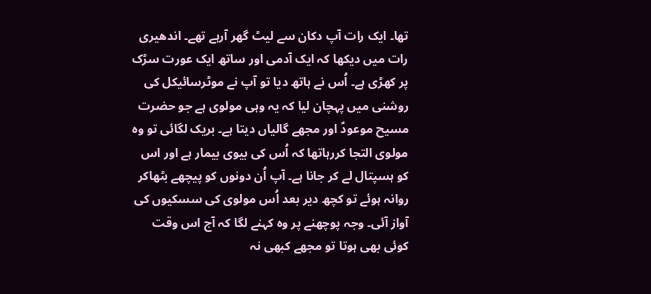تھا۔ ایک رات آپ دکان سے لیٹ گھر آرہے تھے۔ اندھیری رات میں دیکھا کہ ایک آدمی اور ساتھ ایک عورت سڑک پر کھڑی ہے۔ اُس نے ہاتھ دیا تو آپ نے موٹرسائیکل کی روشنی میں پہچان لیا کہ یہ وہی مولوی ہے جو حضرت مسیح موعودؑ اور مجھے گالیاں دیتا ہے۔ بریک لگائی تو وہ مولوی التجا کررہاتھا کہ اُس کی بیوی بیمار ہے اور اس کو ہسپتال لے کر جانا ہے۔ آپ اُن دونوں کو پیچھے بٹھاکر روانہ ہوئے تو کچھ دیر بعد اُس مولوی کی سسکیوں کی آواز آئی۔ وجہ پوچھنے پر وہ کہنے لگا کہ آج اس وقت کوئی بھی ہوتا تو مجھے کبھی نہ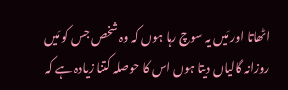اٹھاتا اور مَیں یہ سوچ رہا ہوں کہ وہ شخص جس کو مَیں روزانہ گالیاں دیتا ہوں اس کا حوصلہ کتنا زیادہ ہے کہ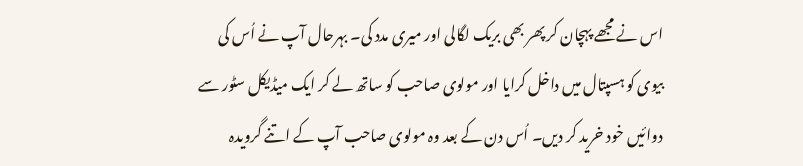اس نے مجھے پہچان کر پھر بھی بریک لگالی اور میری مدد کی۔ بہرحال آپ نے اُس کی بیوی کو ہسپتال میں داخل کرایا اور مولوی صاحب کو ساتھ لے کر ایک میڈیکل سٹور سے دوائیں خود خرید کر دیں۔ اُس دن کے بعد وہ مولوی صاحب آپ کے اتنے گرویدہ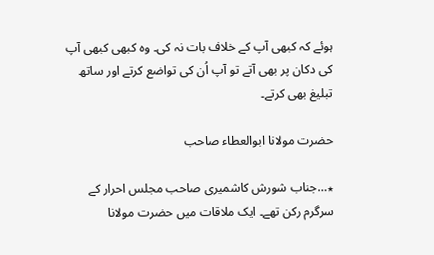ہوئے کہ کبھی آپ کے خلاف بات نہ کی۔ وہ کبھی کبھی آپ کی دکان پر بھی آتے تو آپ اُن کی تواضع کرتے اور ساتھ تبلیغ بھی کرتے۔

حضرت مولانا ابوالعطاء صاحب

٭…جناب شورش کاشمیری صاحب مجلس احرار کے سرگرم رکن تھے۔ ایک ملاقات میں حضرت مولانا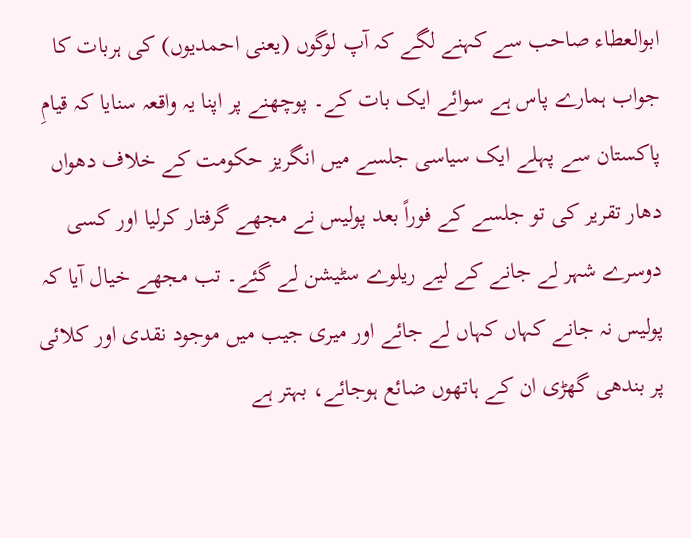ابوالعطاء صاحب سے کہنے لگے کہ آپ لوگوں (یعنی احمدیوں) کی ہربات کا جواب ہمارے پاس ہے سوائے ایک بات کے۔ پوچھنے پر اپنا یہ واقعہ سنایا کہ قیامِ پاکستان سے پہلے ایک سیاسی جلسے میں انگریز حکومت کے خلاف دھواں دھار تقریر کی تو جلسے کے فوراً بعد پولیس نے مجھے گرفتار کرلیا اور کسی دوسرے شہر لے جانے کے لیے ریلوے سٹیشن لے گئے۔ تب مجھے خیال آیا کہ پولیس نہ جانے کہاں کہاں لے جائے اور میری جیب میں موجود نقدی اور کلائی پر بندھی گھڑی ان کے ہاتھوں ضائع ہوجائے، بہتر ہے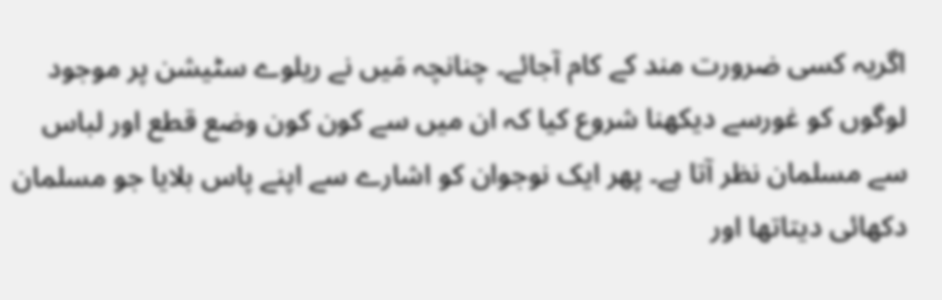اگریہ کسی ضرورت مند کے کام آجائے۔ چنانچہ مَیں نے ریلوے سٹیشن پر موجود لوگوں کو غورسے دیکھنا شروع کیا کہ ان میں سے کون کون وضع قطع اور لباس سے مسلمان نظر آتا ہے۔ پھر ایک نوجوان کو اشارے سے اپنے پاس بلایا جو مسلمان دکھائی دیتاتھا اور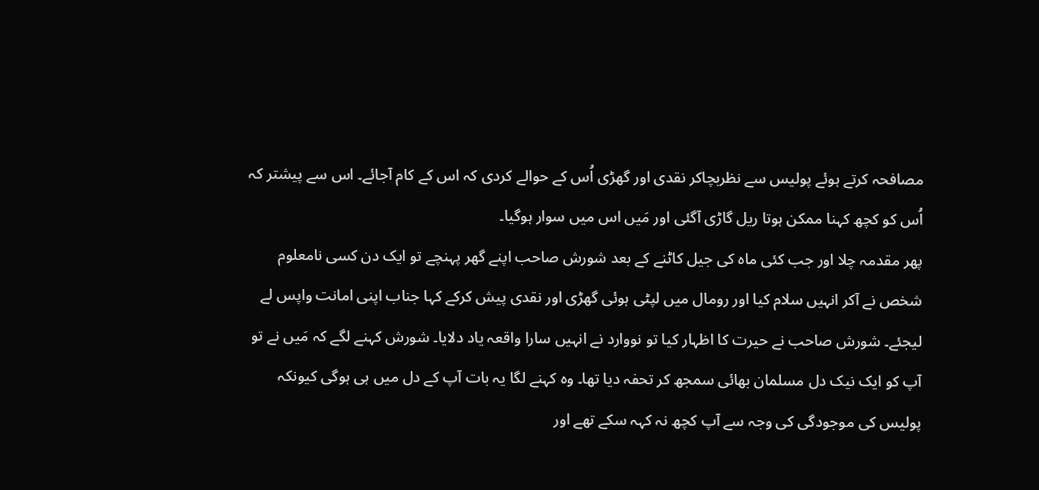مصافحہ کرتے ہوئے پولیس سے نظربچاکر نقدی اور گھڑی اُس کے حوالے کردی کہ اس کے کام آجائے۔ اس سے پیشتر کہ اُس کو کچھ کہنا ممکن ہوتا ریل گاڑی آگئی اور مَیں اس میں سوار ہوگیا۔
پھر مقدمہ چلا اور جب کئی ماہ کی جیل کاٹنے کے بعد شورش صاحب اپنے گھر پہنچے تو ایک دن کسی نامعلوم شخص نے آکر انہیں سلام کیا اور رومال میں لپٹی ہوئی گھڑی اور نقدی پیش کرکے کہا جناب اپنی امانت واپس لے لیجئے۔ شورش صاحب نے حیرت کا اظہار کیا تو نووارد نے انہیں سارا واقعہ یاد دلایا۔ شورش کہنے لگے کہ مَیں نے تو آپ کو ایک نیک دل مسلمان بھائی سمجھ کر تحفہ دیا تھا۔ وہ کہنے لگا یہ بات آپ کے دل میں ہی ہوگی کیونکہ پولیس کی موجودگی کی وجہ سے آپ کچھ نہ کہہ سکے تھے اور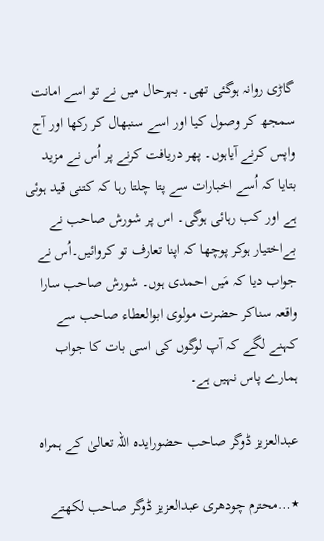گاڑی روانہ ہوگئی تھی۔ بہرحال میں نے تو اسے امانت سمجھ کر وصول کیا اور اسے سنبھال کر رکھا اور آج واپس کرنے آیاہوں۔ پھر دریافت کرنے پر اُس نے مزید بتایا کہ اُسے اخبارات سے پتا چلتا رہا کہ کتنی قید ہوئی ہے اور کب رہائی ہوگی۔ اس پر شورش صاحب نے بےاختیار ہوکر پوچھا کہ اپنا تعارف تو کروائیں۔اُس نے جواب دیا کہ مَیں احمدی ہوں۔ شورش صاحب سارا واقعہ سناکر حضرت مولوی ابوالعطاء صاحب سے کہنے لگے کہ آپ لوگوں کی اسی بات کا جواب ہمارے پاس نہیں ہے۔

عبدالعزیز ڈوگر صاحب حضورایدہ اللہ تعالیٰ کے ہمراہ

٭…محترم چودھری عبدالعزیز ڈوگر صاحب لکھتے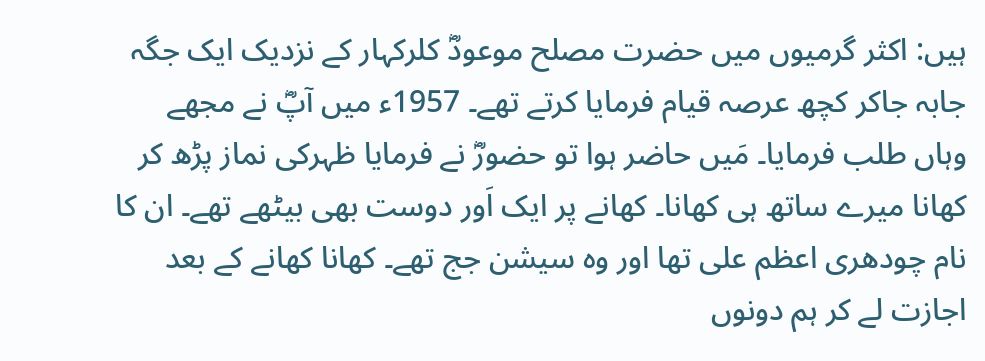ہیں: اکثر گرمیوں میں حضرت مصلح موعودؓ کلرکہار کے نزدیک ایک جگہ جابہ جاکر کچھ عرصہ قیام فرمایا کرتے تھے۔ 1957ء میں آپؓ نے مجھے وہاں طلب فرمایا۔ مَیں حاضر ہوا تو حضورؓ نے فرمایا ظہرکی نماز پڑھ کر کھانا میرے ساتھ ہی کھانا۔ کھانے پر ایک اَور دوست بھی بیٹھے تھے۔ ان کا نام چودھری اعظم علی تھا اور وہ سیشن جج تھے۔ کھانا کھانے کے بعد اجازت لے کر ہم دونوں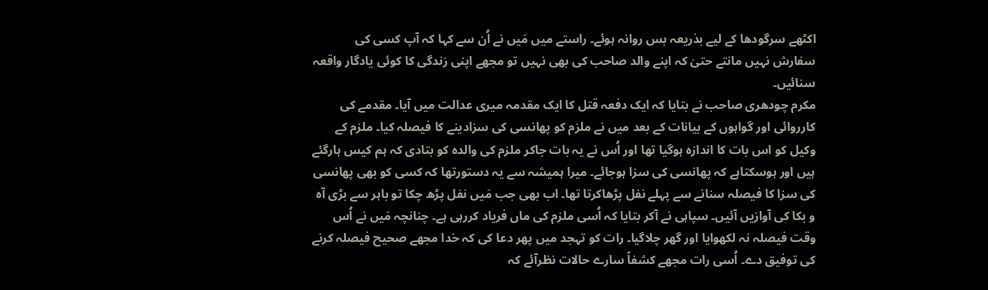اکٹھے سرگودھا کے لیے بذریعہ بس روانہ ہوئے۔ راستے میں مَیں نے اُن سے کہا کہ آپ کسی کی سفارش نہیں مانتے حتیٰ کہ اپنے والد صاحب کی بھی نہیں تو مجھے اپنی زندگی کا کوئی یادگار واقعہ سنائیں۔
مکرم چودھری صاحب نے بتایا کہ ایک دفعہ قتل کا ایک مقدمہ میری عدالت میں آیا۔ مقدمے کی کارروائی اور گواہوں کے بیانات کے بعد میں نے ملزم کو پھانسی کی سزادینے کا فیصلہ کیا۔ ملزم کے وکیل کو اس بات کا اندازہ ہوگیا تھا اور اُس نے یہ بات جاکر ملزم کی والدہ کو بتادی کہ ہم کیس ہارگئے ہیں اور ہوسکتاہے کہ پھانسی کی سزا ہوجائے۔ میرا ہمیشہ سے یہ دستورتھا کہ کسی کو بھی پھانسی کی سزا کا فیصلہ سنانے سے پہلے نفل پڑھاکرتا تھا۔ اب بھی جب مَیں نفل پڑھ چکا تو باہر سے بڑی آہ و بکا کی آوازیں آئیں۔ سپاہی نے آکر بتایا کہ اُسی ملزم کی ماں فریاد کررہی ہے۔ چنانچہ مَیں نے اُس وقت فیصلہ نہ لکھوایا اور گھر چلاگیا۔ رات کو تہجد میں پھر دعا کی کہ خدا مجھے صحیح فیصلہ کرنے کی توفیق دے۔ اُسی رات مجھے کشفاً سارے حالات نظرآئے کہ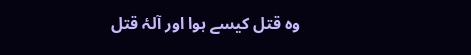وہ قتل کیسے ہوا اور آلۂ قتل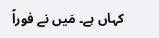کہاں ہے۔ مَیں نے فوراً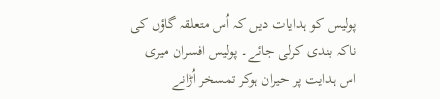پولیس کو ہدایات دیں کہ اُس متعلقہ گاؤں کی ناکہ بندی کرلی جائے۔ پولیس افسران میری اس ہدایت پر حیران ہوکر تمسخر اُڑانے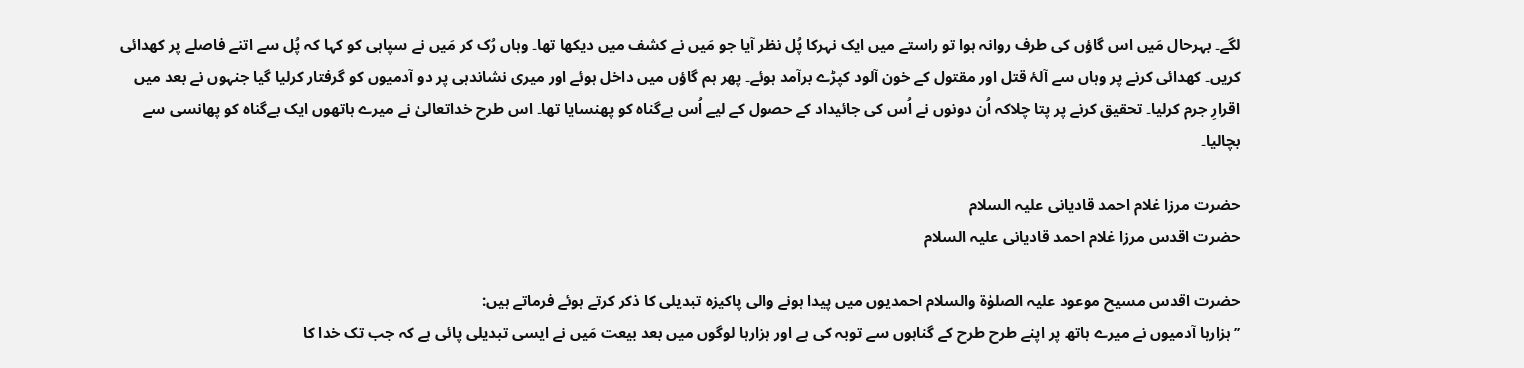لگے۔ بہرحال مَیں اس گاؤں کی طرف روانہ ہوا تو راستے میں ایک نہرکا پُل نظر آیا جو مَیں نے کشف میں دیکھا تھا۔ وہاں رُک کر مَیں نے سپاہی کو کہا کہ پُل سے اتنے فاصلے پر کھدائی کریں۔ کھدائی کرنے پر وہاں سے آلۂ قتل اور مقتول کے خون آلود کپڑے برآمد ہوئے۔ پھر ہم گاؤں میں داخل ہوئے اور میری نشاندہی پر دو آدمیوں کو گرفتار کرلیا گیا جنہوں نے بعد میں اقرارِ جرم کرلیا۔ تحقیق کرنے پر پتا چلاکہ اُن دونوں نے اُس کی جائیداد کے حصول کے لیے اُس بےگناہ کو پھنسایا تھا۔ اس طرح خداتعالیٰ نے میرے ہاتھوں ایک بےگناہ کو پھانسی سے بچالیا۔

حضرت مرزا غلام احمد قادیانی علیہ السلام
حضرت اقدس مرزا غلام احمد قادیانی علیہ السلام

حضرت اقدس مسیح موعود علیہ الصلوٰۃ والسلام احمدیوں میں پیدا ہونے والی پاکیزہ تبدیلی کا ذکر کرتے ہوئے فرماتے ہیں:
’’ہزارہا آدمیوں نے میرے ہاتھ پر اپنے طرح طرح کے گناہوں سے توبہ کی ہے اور ہزارہا لوگوں میں بعد بیعت مَیں نے ایسی تبدیلی پائی ہے کہ جب تک خدا کا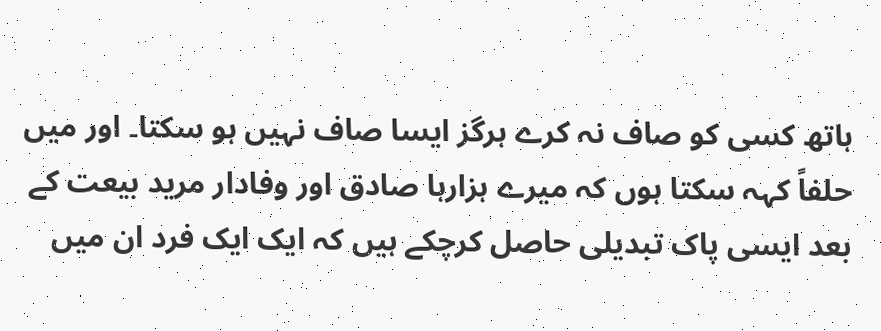ہاتھ کسی کو صاف نہ کرے ہرگز ایسا صاف نہیں ہو سکتا۔ اور میں حلفاً کہہ سکتا ہوں کہ میرے ہزارہا صادق اور وفادار مرید بیعت کے بعد ایسی پاک تبدیلی حاصل کرچکے ہیں کہ ایک ایک فرد ان میں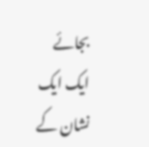بجائے ایک ایک نشان کے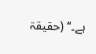ہے۔‘‘ (حقیقۃ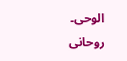الوحی۔ روحانی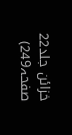خزائن جلد22 صفحہ249)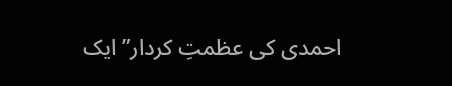احمدی کی عظمتِ کردار” ایک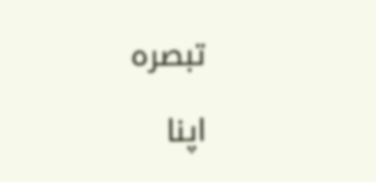تبصرہ

اپنا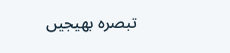تبصرہ بھیجیں